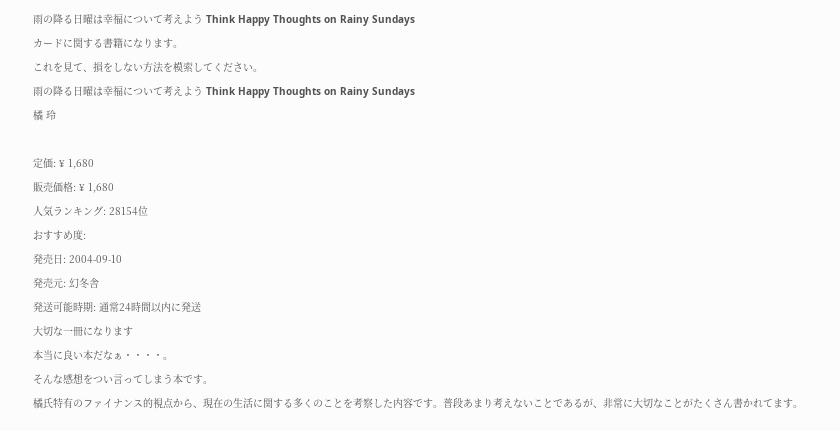雨の降る日曜は幸福について考えよう Think Happy Thoughts on Rainy Sundays
カードに関する書籍になります。
これを見て、損をしない方法を模索してください。
雨の降る日曜は幸福について考えよう Think Happy Thoughts on Rainy Sundays
橘 玲

定価: ¥ 1,680
販売価格: ¥ 1,680
人気ランキング: 28154位
おすすめ度:
発売日: 2004-09-10
発売元: 幻冬舎
発送可能時期: 通常24時間以内に発送
大切な一冊になります
本当に良い本だなぁ・・・・。
そんな感想をつい言ってしまう本です。
橘氏特有のファイナンス的視点から、現在の生活に関する多くのことを考察した内容です。普段あまり考えないことであるが、非常に大切なことがたくさん書かれてます。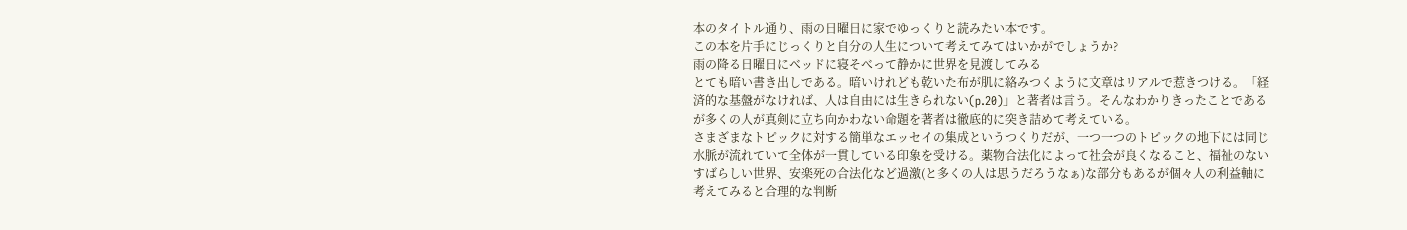本のタイトル通り、雨の日曜日に家でゆっくりと読みたい本です。
この本を片手にじっくりと自分の人生について考えてみてはいかがでしょうか?
雨の降る日曜日にベッドに寝そべって静かに世界を見渡してみる
とても暗い書き出しである。暗いけれども乾いた布が肌に絡みつくように文章はリアルで惹きつける。「経済的な基盤がなければ、人は自由には生きられない(p.20)」と著者は言う。そんなわかりきったことであるが多くの人が真剣に立ち向かわない命題を著者は徹底的に突き詰めて考えている。
さまざまなトピックに対する簡単なエッセイの集成というつくりだが、一つ一つのトピックの地下には同じ水脈が流れていて全体が一貫している印象を受ける。薬物合法化によって社会が良くなること、福祉のないすばらしい世界、安楽死の合法化など過激(と多くの人は思うだろうなぁ)な部分もあるが個々人の利益軸に考えてみると合理的な判断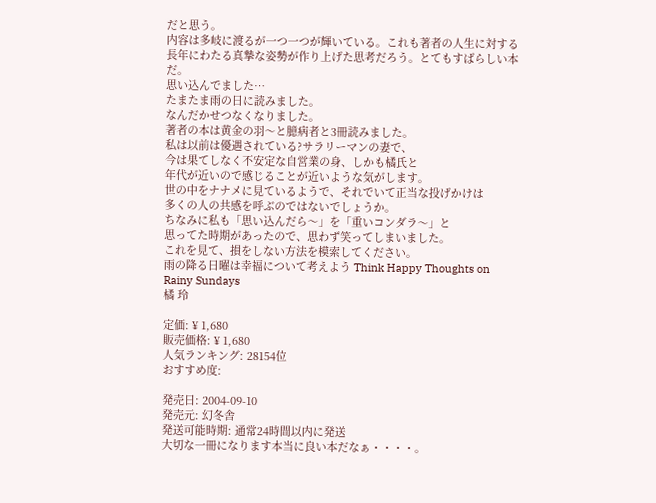だと思う。
内容は多岐に渡るが一つ一つが輝いている。これも著者の人生に対する長年にわたる真摯な姿勢が作り上げた思考だろう。とてもすばらしい本だ。
思い込んでました…
たまたま雨の日に読みました。
なんだかせつなくなりました。
著者の本は黄金の羽〜と臆病者と3冊読みました。
私は以前は優遇されている?サラリーマンの妻で、
今は果てしなく不安定な自営業の身、しかも橘氏と
年代が近いので感じることが近いような気がします。
世の中をナナメに見ているようで、それでいて正当な投げかけは
多くの人の共感を呼ぶのではないでしょうか。
ちなみに私も「思い込んだら〜」を「重いコンダラ〜」と
思ってた時期があったので、思わず笑ってしまいました。
これを見て、損をしない方法を模索してください。
雨の降る日曜は幸福について考えよう Think Happy Thoughts on Rainy Sundays
橘 玲

定価: ¥ 1,680
販売価格: ¥ 1,680
人気ランキング: 28154位
おすすめ度:

発売日: 2004-09-10
発売元: 幻冬舎
発送可能時期: 通常24時間以内に発送
大切な一冊になります本当に良い本だなぁ・・・・。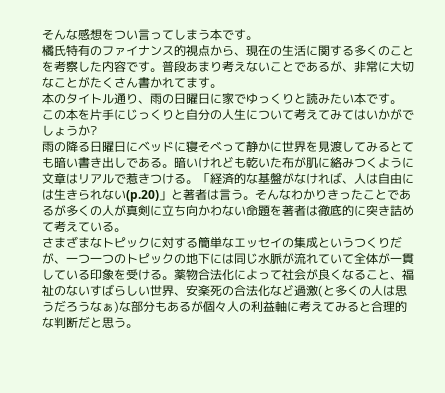そんな感想をつい言ってしまう本です。
橘氏特有のファイナンス的視点から、現在の生活に関する多くのことを考察した内容です。普段あまり考えないことであるが、非常に大切なことがたくさん書かれてます。
本のタイトル通り、雨の日曜日に家でゆっくりと読みたい本です。
この本を片手にじっくりと自分の人生について考えてみてはいかがでしょうか?
雨の降る日曜日にベッドに寝そべって静かに世界を見渡してみるとても暗い書き出しである。暗いけれども乾いた布が肌に絡みつくように文章はリアルで惹きつける。「経済的な基盤がなければ、人は自由には生きられない(p.20)」と著者は言う。そんなわかりきったことであるが多くの人が真剣に立ち向かわない命題を著者は徹底的に突き詰めて考えている。
さまざまなトピックに対する簡単なエッセイの集成というつくりだが、一つ一つのトピックの地下には同じ水脈が流れていて全体が一貫している印象を受ける。薬物合法化によって社会が良くなること、福祉のないすばらしい世界、安楽死の合法化など過激(と多くの人は思うだろうなぁ)な部分もあるが個々人の利益軸に考えてみると合理的な判断だと思う。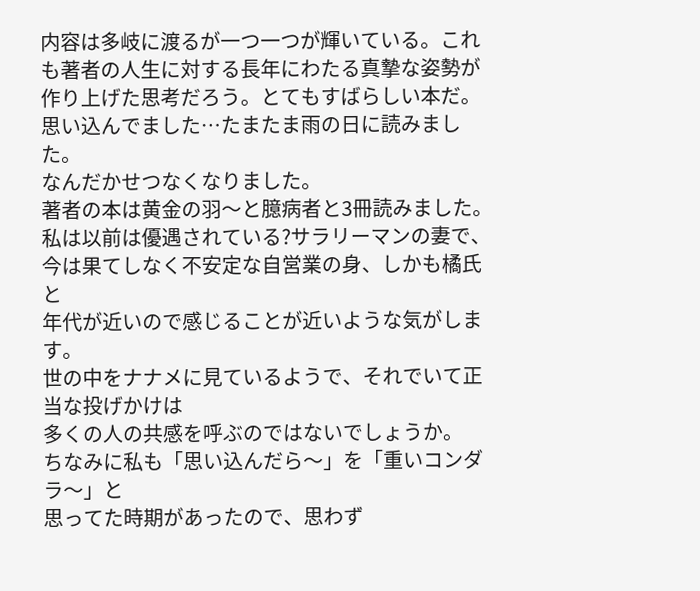内容は多岐に渡るが一つ一つが輝いている。これも著者の人生に対する長年にわたる真摯な姿勢が作り上げた思考だろう。とてもすばらしい本だ。
思い込んでました…たまたま雨の日に読みました。
なんだかせつなくなりました。
著者の本は黄金の羽〜と臆病者と3冊読みました。
私は以前は優遇されている?サラリーマンの妻で、
今は果てしなく不安定な自営業の身、しかも橘氏と
年代が近いので感じることが近いような気がします。
世の中をナナメに見ているようで、それでいて正当な投げかけは
多くの人の共感を呼ぶのではないでしょうか。
ちなみに私も「思い込んだら〜」を「重いコンダラ〜」と
思ってた時期があったので、思わず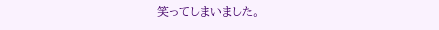笑ってしまいました。